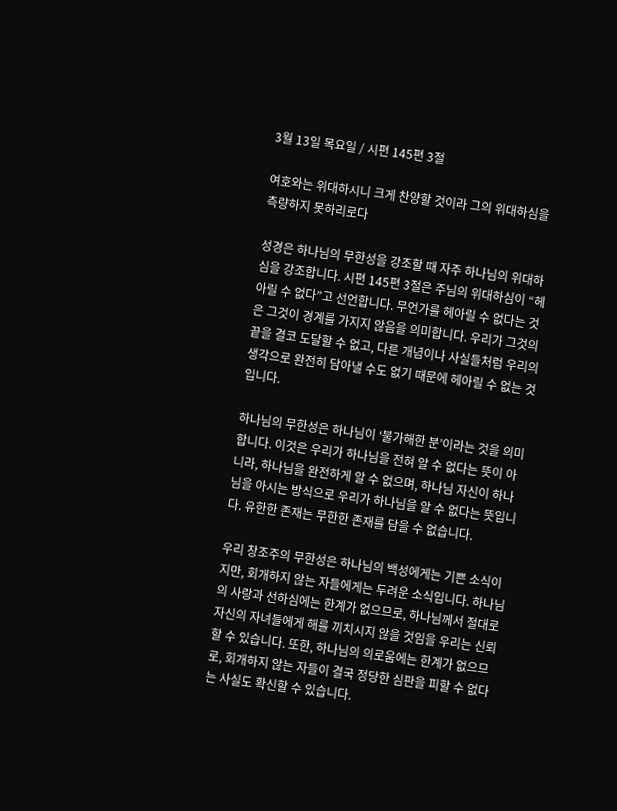3월 13일 목요일 / 시편 145편 3절

여호와는 위대하시니 크게 찬양할 것이라 그의 위대하심을 측량하지 못하리로다

성경은 하나님의 무한성을 강조할 때 자주 하나님의 위대하심을 강조합니다. 시편 145편 3절은 주님의 위대하심이 “헤아릴 수 없다”고 선언합니다. 무언가를 헤아릴 수 없다는 것은 그것이 경계를 가지지 않음을 의미합니다. 우리가 그것의 끝을 결코 도달할 수 없고, 다른 개념이나 사실들처럼 우리의 생각으로 완전히 담아낼 수도 없기 때문에 헤아릴 수 없는 것입니다.

하나님의 무한성은 하나님이 ‘불가해한 분’이라는 것을 의미합니다. 이것은 우리가 하나님을 전혀 알 수 없다는 뜻이 아니라, 하나님을 완전하게 알 수 없으며, 하나님 자신이 하나님을 아시는 방식으로 우리가 하나님을 알 수 없다는 뜻입니다. 유한한 존재는 무한한 존재를 담을 수 없습니다.

우리 창조주의 무한성은 하나님의 백성에게는 기쁜 소식이지만, 회개하지 않는 자들에게는 두려운 소식입니다. 하나님의 사랑과 선하심에는 한계가 없으므로, 하나님께서 절대로 자신의 자녀들에게 해를 끼치시지 않을 것임을 우리는 신뢰할 수 있습니다. 또한, 하나님의 의로움에는 한계가 없으므로, 회개하지 않는 자들이 결국 정당한 심판을 피할 수 없다는 사실도 확신할 수 있습니다.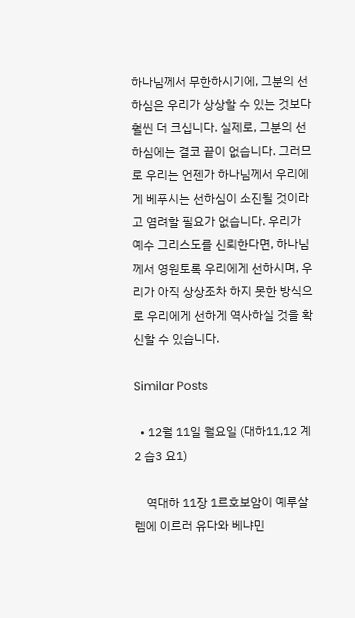하나님께서 무한하시기에, 그분의 선하심은 우리가 상상할 수 있는 것보다 훨씬 더 크십니다. 실제로, 그분의 선하심에는 결코 끝이 없습니다. 그러므로 우리는 언젠가 하나님께서 우리에게 베푸시는 선하심이 소진될 것이라고 염려할 필요가 없습니다. 우리가 예수 그리스도를 신뢰한다면, 하나님께서 영원토록 우리에게 선하시며, 우리가 아직 상상조차 하지 못한 방식으로 우리에게 선하게 역사하실 것을 확신할 수 있습니다.

Similar Posts

  • 12월 11일 월요일 (대하11,12 계2 습3 요1)

    역대하 11장 1르호보암이 예루살렘에 이르러 유다와 베냐민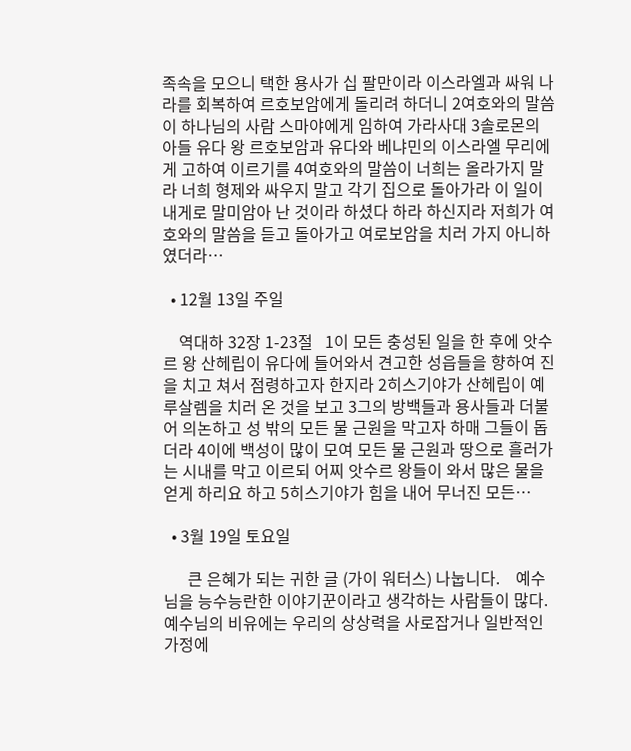족속을 모으니 택한 용사가 십 팔만이라 이스라엘과 싸워 나라를 회복하여 르호보암에게 돌리려 하더니 2여호와의 말씀이 하나님의 사람 스마야에게 임하여 가라사대 3솔로몬의 아들 유다 왕 르호보암과 유다와 베냐민의 이스라엘 무리에게 고하여 이르기를 4여호와의 말씀이 너희는 올라가지 말라 너희 형제와 싸우지 말고 각기 집으로 돌아가라 이 일이 내게로 말미암아 난 것이라 하셨다 하라 하신지라 저희가 여호와의 말씀을 듣고 돌아가고 여로보암을 치러 가지 아니하였더라…

  • 12월 13일 주일

    역대하 32장 1-23절   1이 모든 충성된 일을 한 후에 앗수르 왕 산헤립이 유다에 들어와서 견고한 성읍들을 향하여 진을 치고 쳐서 점령하고자 한지라 2히스기야가 산헤립이 예루살렘을 치러 온 것을 보고 3그의 방백들과 용사들과 더불어 의논하고 성 밖의 모든 물 근원을 막고자 하매 그들이 돕더라 4이에 백성이 많이 모여 모든 물 근원과 땅으로 흘러가는 시내를 막고 이르되 어찌 앗수르 왕들이 와서 많은 물을 얻게 하리요 하고 5히스기야가 힘을 내어 무너진 모든…

  • 3월 19일 토요일

      큰 은혜가 되는 귀한 글 (가이 워터스) 나눕니다.    예수님을 능수능란한 이야기꾼이라고 생각하는 사람들이 많다. 예수님의 비유에는 우리의 상상력을 사로잡거나 일반적인 가정에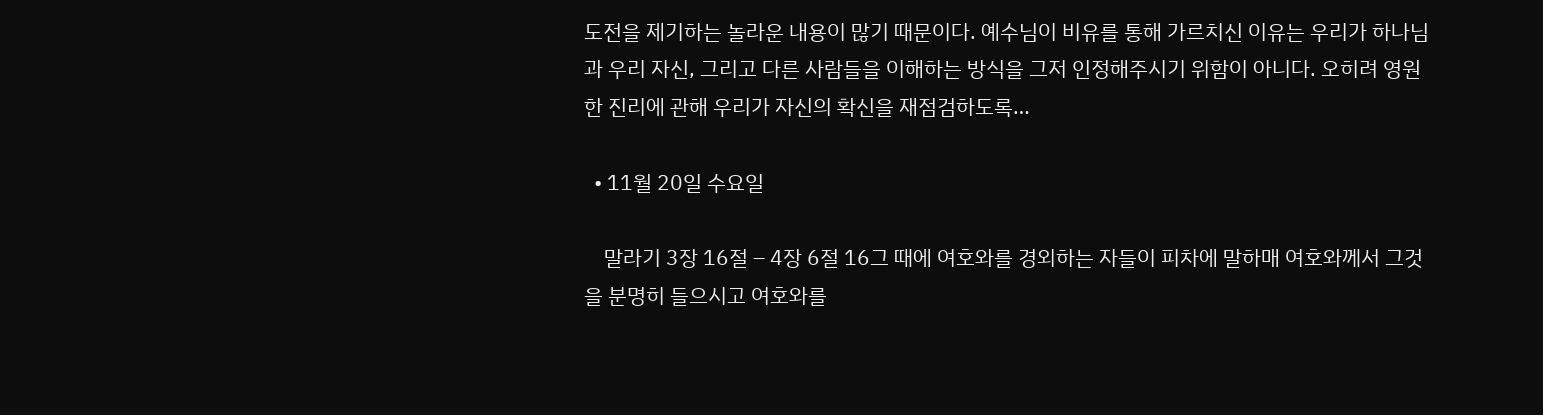도전을 제기하는 놀라운 내용이 많기 때문이다. 예수님이 비유를 통해 가르치신 이유는 우리가 하나님과 우리 자신, 그리고 다른 사람들을 이해하는 방식을 그저 인정해주시기 위함이 아니다. 오히려 영원한 진리에 관해 우리가 자신의 확신을 재점검하도록…

  • 11월 20일 수요일

    말라기 3장 16절 – 4장 6절 16그 때에 여호와를 경외하는 자들이 피차에 말하매 여호와께서 그것을 분명히 들으시고 여호와를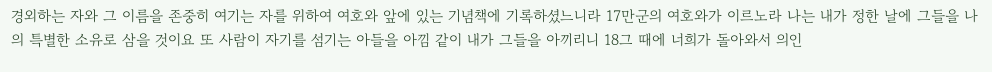경외하는 자와 그 이름을 존중히 여기는 자를 위하여 여호와 앞에 있는 기념책에 기록하셨느니라 17만군의 여호와가 이르노라 나는 내가 정한 날에 그들을 나의 특별한 소유로 삼을 것이요 또 사람이 자기를 섬기는 아들을 아낌 같이 내가 그들을 아끼리니 18그 때에 너희가 돌아와서 의인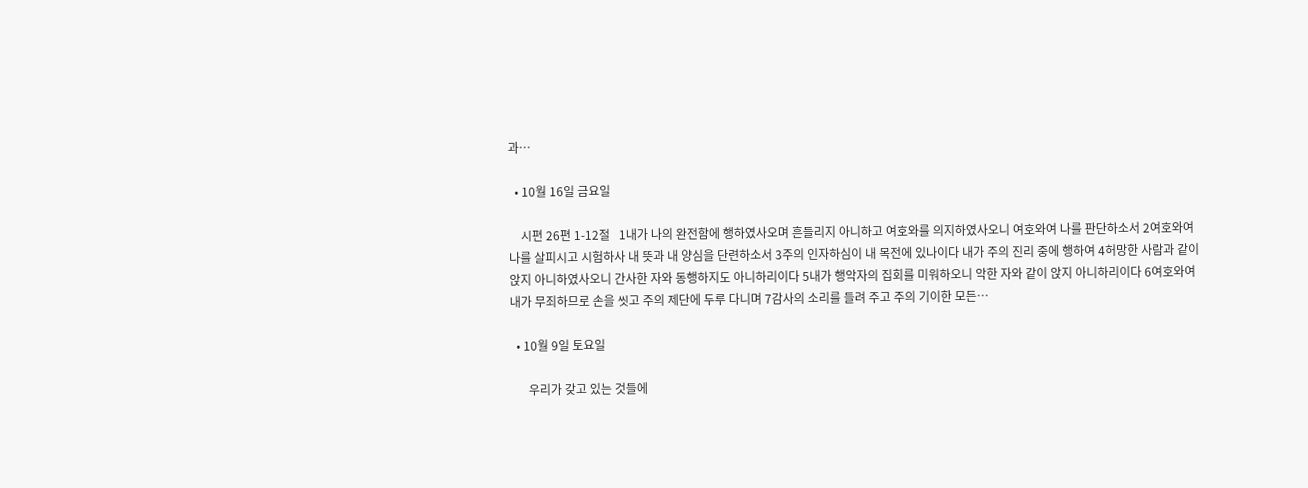과…

  • 10월 16일 금요일

    시편 26편 1-12절   1내가 나의 완전함에 행하였사오며 흔들리지 아니하고 여호와를 의지하였사오니 여호와여 나를 판단하소서 2여호와여 나를 살피시고 시험하사 내 뜻과 내 양심을 단련하소서 3주의 인자하심이 내 목전에 있나이다 내가 주의 진리 중에 행하여 4허망한 사람과 같이 앉지 아니하였사오니 간사한 자와 동행하지도 아니하리이다 5내가 행악자의 집회를 미워하오니 악한 자와 같이 앉지 아니하리이다 6여호와여 내가 무죄하므로 손을 씻고 주의 제단에 두루 다니며 7감사의 소리를 들려 주고 주의 기이한 모든…

  • 10월 9일 토요일

      우리가 갖고 있는 것들에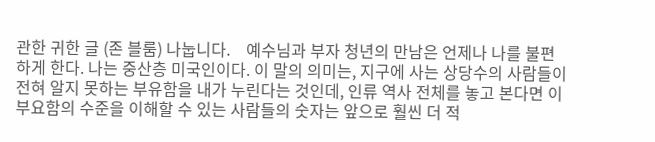관한 귀한 글 (존 블룸) 나눕니다.    예수님과 부자 청년의 만남은 언제나 나를 불편하게 한다. 나는 중산층 미국인이다. 이 말의 의미는, 지구에 사는 상당수의 사람들이 전혀 알지 못하는 부유함을 내가 누린다는 것인데, 인류 역사 전체를 놓고 본다면 이 부요함의 수준을 이해할 수 있는 사람들의 숫자는 앞으로 훨씬 더 적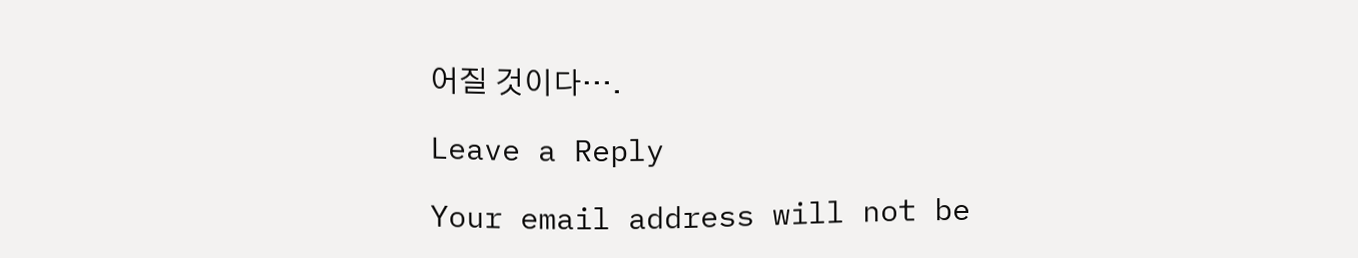어질 것이다….

Leave a Reply

Your email address will not be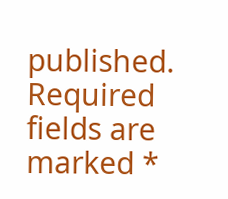published. Required fields are marked *